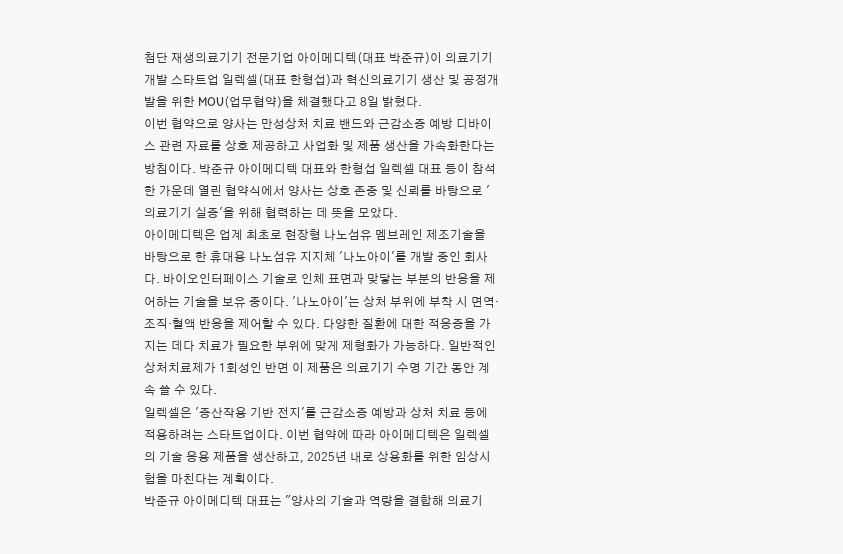첨단 재생의료기기 전문기업 아이메디텍(대표 박준규)이 의료기기 개발 스타트업 일렉셀(대표 한형섭)과 혁신의료기기 생산 및 공정개발을 위한 MOU(업무협약)을 체결했다고 8일 밝혔다.
이번 협약으로 양사는 만성상처 치료 밴드와 근감소증 예방 디바이스 관련 자료를 상호 제공하고 사업화 및 제품 생산을 가속화한다는 방침이다. 박준규 아이메디텍 대표와 한형섭 일렉셀 대표 등이 참석한 가운데 열린 협약식에서 양사는 상호 존중 및 신뢰를 바탕으로 '의료기기 실증'을 위해 협력하는 데 뜻을 모았다.
아이메디텍은 업계 최초로 현장형 나노섬유 멤브레인 제조기술을 바탕으로 한 휴대용 나노섬유 지지체 '나노아이'를 개발 중인 회사다. 바이오인터페이스 기술로 인체 표면과 맞닿는 부분의 반응을 제어하는 기술을 보유 중이다. '나노아이'는 상처 부위에 부착 시 면역·조직·혈액 반응을 제어할 수 있다. 다양한 질환에 대한 적응증을 가지는 데다 치료가 필요한 부위에 맞게 제형화가 가능하다. 일반적인 상처치료제가 1회성인 반면 이 제품은 의료기기 수명 기간 동안 계속 쓸 수 있다.
일렉셀은 '증산작용 기반 전지'를 근감소증 예방과 상처 치료 등에 적용하려는 스타트업이다. 이번 협약에 따라 아이메디텍은 일렉셀의 기술 응용 제품을 생산하고, 2025년 내로 상용화를 위한 임상시험을 마친다는 계획이다.
박준규 아이메디텍 대표는 "양사의 기술과 역량을 결합해 의료기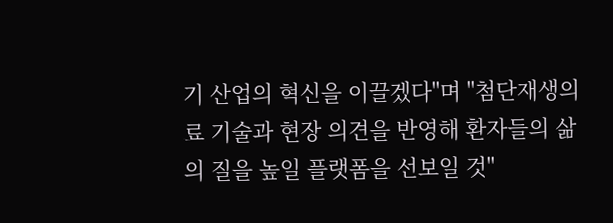기 산업의 혁신을 이끌겠다"며 "첨단재생의료 기술과 현장 의견을 반영해 환자들의 삶의 질을 높일 플랫폼을 선보일 것"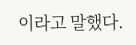이라고 말했다.